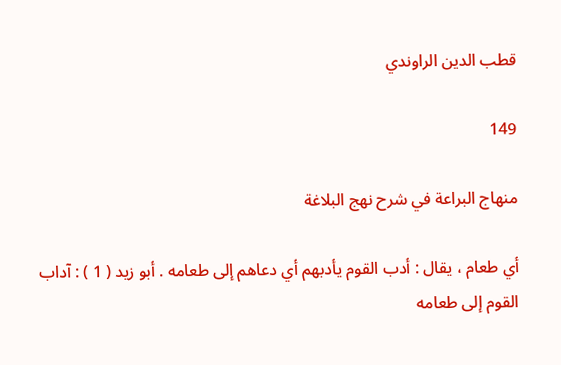قطب الدين الراوندي

149

منهاج البراعة في شرح نهج البلاغة

أي طعام ، يقال : أدب القوم يأدبهم أي دعاهم إلى طعامه . أبو زيد ( 1 ) : آداب القوم إلى طعامه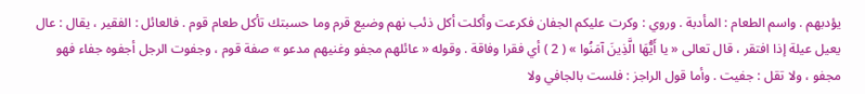يؤدبهم . واسم الطعام : المأدبة . وروي : وكرت عليكم الجفان فكرعت وأكلت أكل ذئب نهم وضيع قرم وما حسبتك تأكل طعام قوم . فالعائل : الفقير ، يقال : عال يعيل عيلة إذا افتقر ، قال تعالى « يا أَيُّهَا الَّذِينَ آمَنُوا » ( 2 ) أي فقرا وفاقة . وقوله « عائلهم مجفو وغنيهم مدعو » صفة قوم ، وجفوت الرجل أجفوه جفاء فهو مجفو ، ولا تقل : جفيت . وأما قول الراجز : فلست بالجافي ولا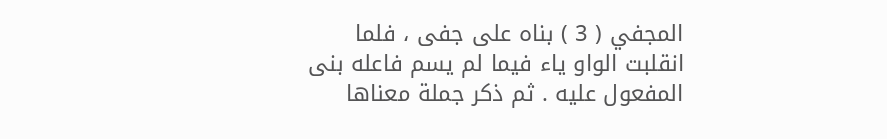المجفي ( 3 ) بناه على جفى ، فلما انقلبت الواو ياء فيما لم يسم فاعله بنى المفعول عليه . ثم ذكر جملة معناها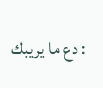: دع ما يريبك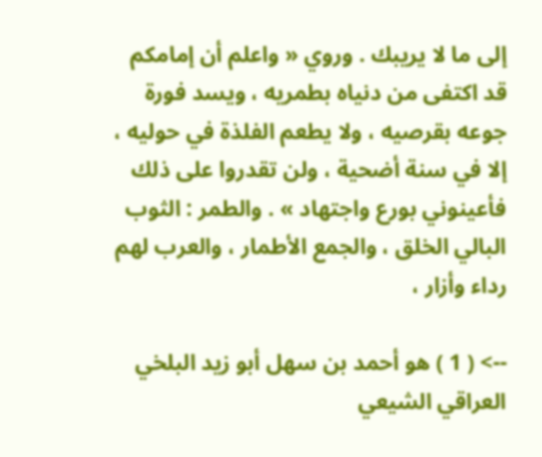إلى ما لا يريبك . وروي « واعلم أن إمامكم قد اكتفى من دنياه بطمريه ، ويسد فورة جوعه بقرصيه ، ولا يطعم الفلذة في حوليه ، إلا في سنة أضحية ، ولن تقدروا على ذلك فأعينوني بورع واجتهاد » . والطمر : الثوب البالي الخلق ، والجمع الأطمار ، والعرب لهم رداء وأزار ،

--> ( 1 ) هو أحمد بن سهل أبو زيد البلخي العراقي الشيعي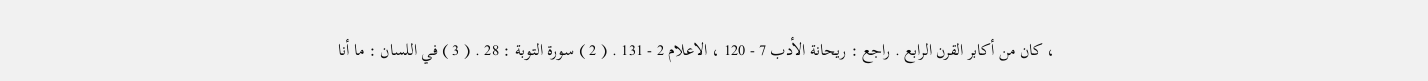، كان من أكابر القرن الرابع . راجع : ريحانة الأدب 7 - 120 ، الاعلام 2 - 131 . ( 2 ) سورة التوبة : 28 . ( 3 ) في اللسان : ما أنا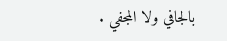بالجافي ولا المجفي .